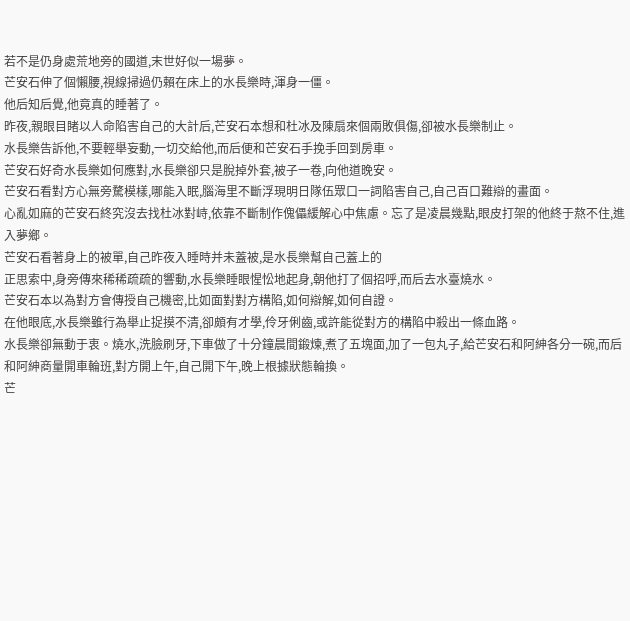若不是仍身處荒地旁的國道,末世好似一場夢。
芒安石伸了個懶腰,視線掃過仍賴在床上的水長樂時,渾身一僵。
他后知后覺,他竟真的睡著了。
昨夜,親眼目睹以人命陷害自己的大計后,芒安石本想和杜冰及陳扇來個兩敗俱傷,卻被水長樂制止。
水長樂告訴他,不要輕舉妄動,一切交給他,而后便和芒安石手挽手回到房車。
芒安石好奇水長樂如何應對,水長樂卻只是脫掉外套,被子一卷,向他道晚安。
芒安石看對方心無旁騖模樣,哪能入眠,腦海里不斷浮現明日隊伍眾口一詞陷害自己,自己百口難辯的畫面。
心亂如麻的芒安石終究沒去找杜冰對峙,依靠不斷制作傀儡緩解心中焦慮。忘了是凌晨幾點,眼皮打架的他終于熬不住,進入夢鄉。
芒安石看著身上的被單,自己昨夜入睡時并未蓋被,是水長樂幫自己蓋上的
正思索中,身旁傳來稀稀疏疏的響動,水長樂睡眼惺忪地起身,朝他打了個招呼,而后去水臺燒水。
芒安石本以為對方會傳授自己機密,比如面對對方構陷,如何辯解,如何自證。
在他眼底,水長樂雖行為舉止捉摸不清,卻頗有才學,伶牙俐齒,或許能從對方的構陷中殺出一條血路。
水長樂卻無動于衷。燒水,洗臉刷牙,下車做了十分鐘晨間鍛煉,煮了五塊面,加了一包丸子,給芒安石和阿紳各分一碗,而后和阿紳商量開車輪班,對方開上午,自己開下午,晚上根據狀態輪換。
芒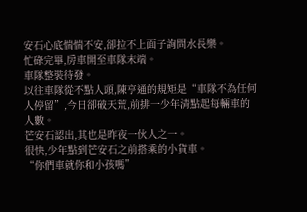安石心底惴惴不安,卻拉不上面子詢問水長樂。
忙碌完畢,房車開至車隊末端。
車隊整裝待發。
以往車隊從不點人頭,陳亨通的規矩是“車隊不為任何人停留”,今日卻破天荒,前排一少年清點起每輛車的人數。
芒安石認出,其也是昨夜一伙人之一。
很快,少年點到芒安石之前搭乘的小貨車。
“你們車就你和小孩嗎”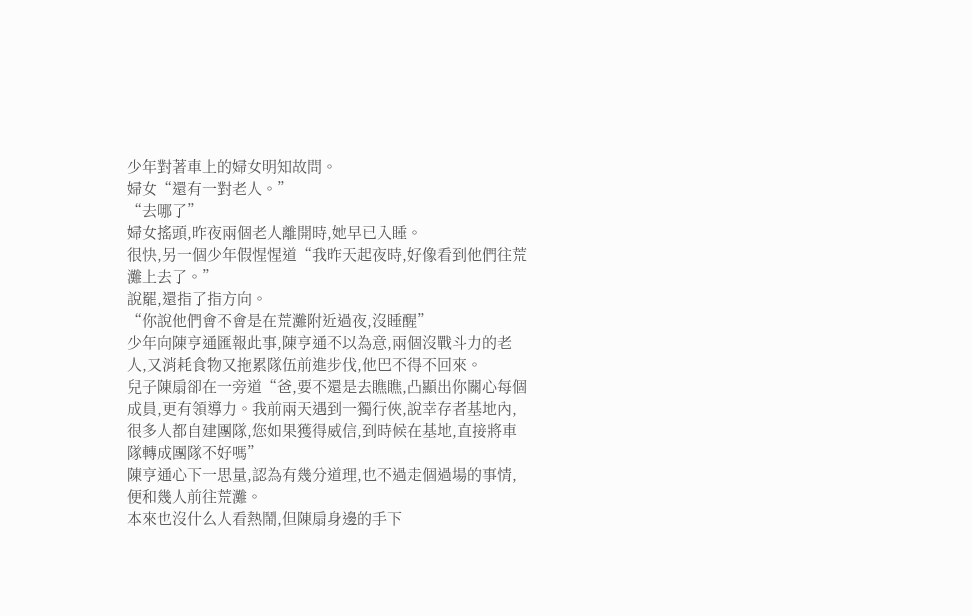少年對著車上的婦女明知故問。
婦女“還有一對老人。”
“去哪了”
婦女搖頭,昨夜兩個老人離開時,她早已入睡。
很快,另一個少年假惺惺道“我昨天起夜時,好像看到他們往荒灘上去了。”
說罷,還指了指方向。
“你說他們會不會是在荒灘附近過夜,沒睡醒”
少年向陳亨通匯報此事,陳亨通不以為意,兩個沒戰斗力的老人,又消耗食物又拖累隊伍前進步伐,他巴不得不回來。
兒子陳扇卻在一旁道“爸,要不還是去瞧瞧,凸顯出你關心每個成員,更有領導力。我前兩天遇到一獨行俠,說幸存者基地內,很多人都自建團隊,您如果獲得威信,到時候在基地,直接將車隊轉成團隊不好嗎”
陳亨通心下一思量,認為有幾分道理,也不過走個過場的事情,便和幾人前往荒灘。
本來也沒什么人看熱鬧,但陳扇身邊的手下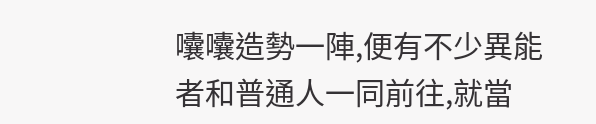囔囔造勢一陣,便有不少異能者和普通人一同前往,就當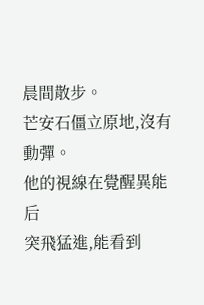晨間散步。
芒安石僵立原地,沒有動彈。
他的視線在覺醒異能后
突飛猛進,能看到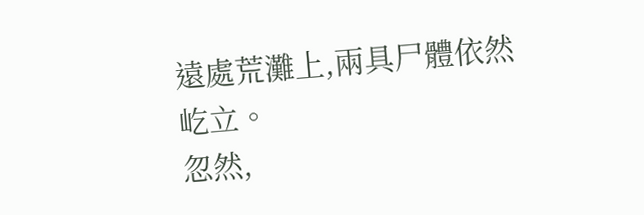遠處荒灘上,兩具尸體依然屹立。
忽然,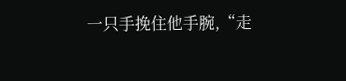一只手挽住他手腕,“走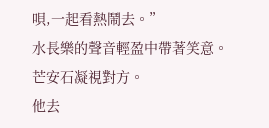唄,一起看熱鬧去。”
水長樂的聲音輕盈中帶著笑意。
芒安石凝視對方。
他去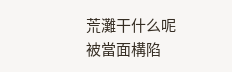荒灘干什么呢
被當面構陷